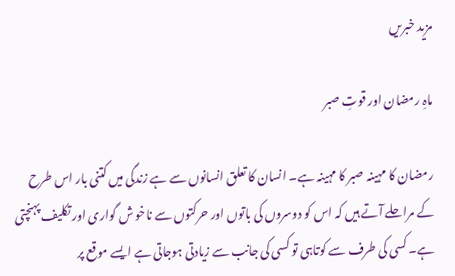مزید خبریں

ماہِ رمضان اور قوتِ صبر

رمضان کا مہینہ صبر کا مہینہ ہے۔ انسان کا تعلق انسانوں سے ہے زندگی میں کتنی بار اس طرح کے مراحلے آتے ہیں کہ اس کو دوسروں کی باتوں اور حرکتوں سے ناخو ش گواری اور تکلیف پہنچتی ہے۔ کسی کی طرف سے کوتاہی تو کسی کی جانب سے زیادتی ہوجاتی ہے ایسے موقع پر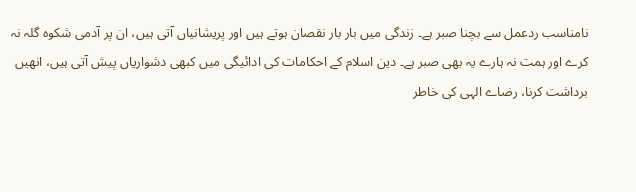نامناسب ردعمل سے بچنا صبر ہے۔ زندگی میں بار بار نقصان ہوتے ہیں اور پریشانیاں آتی ہیں، ان پر آدمی شکوہ گلہ نہ کرے اور ہمت نہ ہارے یہ بھی صبر ہے۔ دین اسلام کے احکامات کی ادائیگی میں کبھی دشواریاں پیش آتی ہیں، انھیں برداشت کرنا، رضاے الہی کی خاطر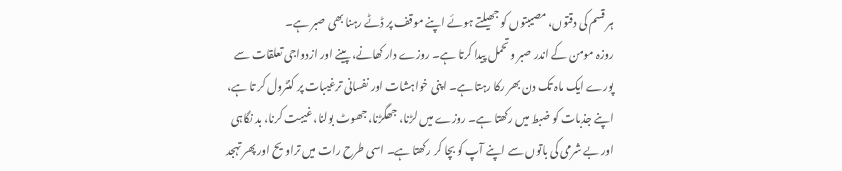ہر قسم کی دقتوں، مصیبتوں کو جھیلتے ہوئے اپنے موقف پر ڈٹے رہنا بھی صبر ہے۔
روزہ مومن کے اندر صبر وتحمل پیدا کرتا ہے۔ روزے دار کھانے، پینے اور ازدواجی تعلقات سے پورے ایک ماہ تک دن بھر رکا رہتا ہے۔ اپنی خواہشات اور نفسانی ترغیبات پر کنٹرول کر تا ہے، اپنے جذبات کو ضبط میں رکھتا ہے۔ روزے میں لڑنا، جھگڑنا، جھوٹ بولنا، غیبت کرنا، بد نگاہی اور بے شرمی کی باتوں سے اپنے آپ کو بچا کر رکھتا ہے۔ اسی طرح رات میں تراویح اور پھر تہجد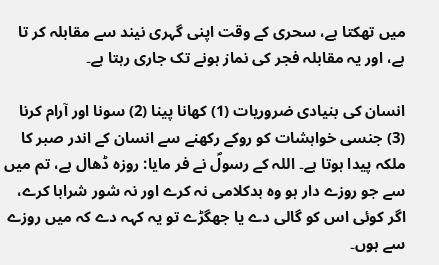میں تھکتا ہے، سحری کے وقت اپنی گہری نیند سے مقابلہ کر تا ہے، اور یہ مقابلہ فجر کی نماز ہونے تک جاری رہتا ہے۔

انسان کی بنیادی ضروریات (1) کھانا پینا (2) سونا اور آرام کرنا (3) جنسی خواہشات کو روکے رکھنے سے انسان کے اندر صبر کا ملکہ پیدا ہوتا ہے۔ اللہ کے رسولؐ نے فر مایا: روزہ ڈھال ہے، تم میں سے جو روزے دار ہو وہ بدکلامی نہ کرے اور نہ شور شرابا کرے، اگر کوئی اس کو گالی دے یا جھگڑے تو یہ کہہ دے کہ میں روزے سے ہوں۔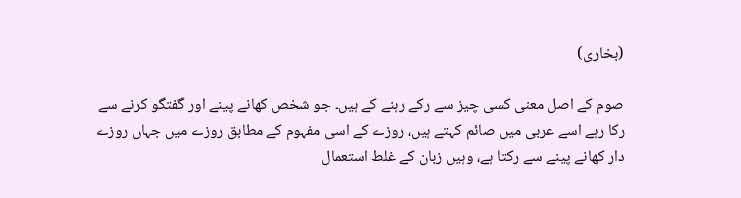(بخاری)

صوم کے اصل معنی کسی چیز سے رکے رہنے کے ہیں۔ جو شخص کھانے پینے اور گفتگو کرنے سے رکا رہے اسے عربی میں صائم کہتے ہیں، روزے کے اسی مفہوم کے مطابق روزے میں جہاں روزے دار کھانے پینے سے رکتا ہے، وہیں زبان کے غلط استعمال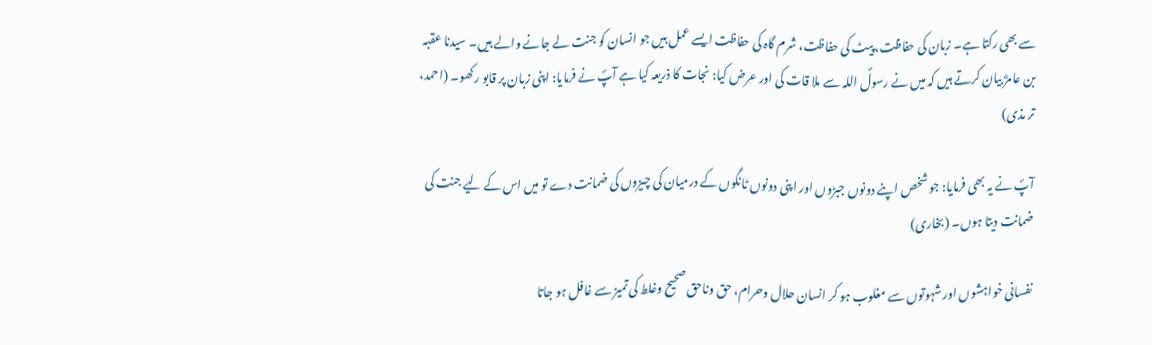سے بھی رکتا ہے۔ زبان کی حفاظت، پیٹ کی حفاظت، شرم گاہ کی حفاظت ایسے عمل ہیں جو انسان کو جنت لے جانے والے ہیں۔ سیدنا عقبہ بن عامرؓ بیان کرتے ہیں کہ میں نے رسولؐ اللہ سے ملا قات کی اور عرض کیا: نجات کا ذریعہ کیا ہے آپؐ نے فرمایا: اپنی زبان پر قابو رکھو۔ (احمد، تر مذی)

آپؐ نے یہ بھی فرمایا: جو شخص اپنے دونوں جبڑوں اور اپنی دونوں ٹانگوں کے درمیان کی چیزوں کی ضمانت دے تو میں اس کے لیے جنت کی ضمانت دیتا ہوں۔ (بخاری)

نفسانی خواہشوں اور شہوتوں سے مغلوب ہو کر انسان حلال وحرام، حق وناحق صحیح وغلط کی تمیز سے غافل ہو جاتا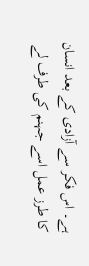ہے۔ اس فکر سے آزادی کے بعد انسان کا طرز عمل اسے جہنم کی طرف لے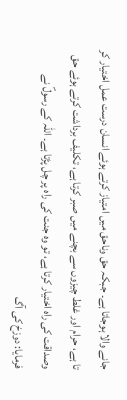جانے والا ہوجاتا ہے۔ جبکہ حق وناحق میں امتیاز کرتے ہوئے انسان درست عمل اختیار کر تا ہے، حرام اور غلط چیزوں سے بچنے میں صبر کرتا ہے، تکلیف برداشت کرتے ہوئے حق وصداقت کی راہ اختیار کرتا ہے، تو وہ جنت کی راہ پر چل پڑتا ہے۔ اللہ کے رسولؐ نے فرمایا: دوزخ کی آگ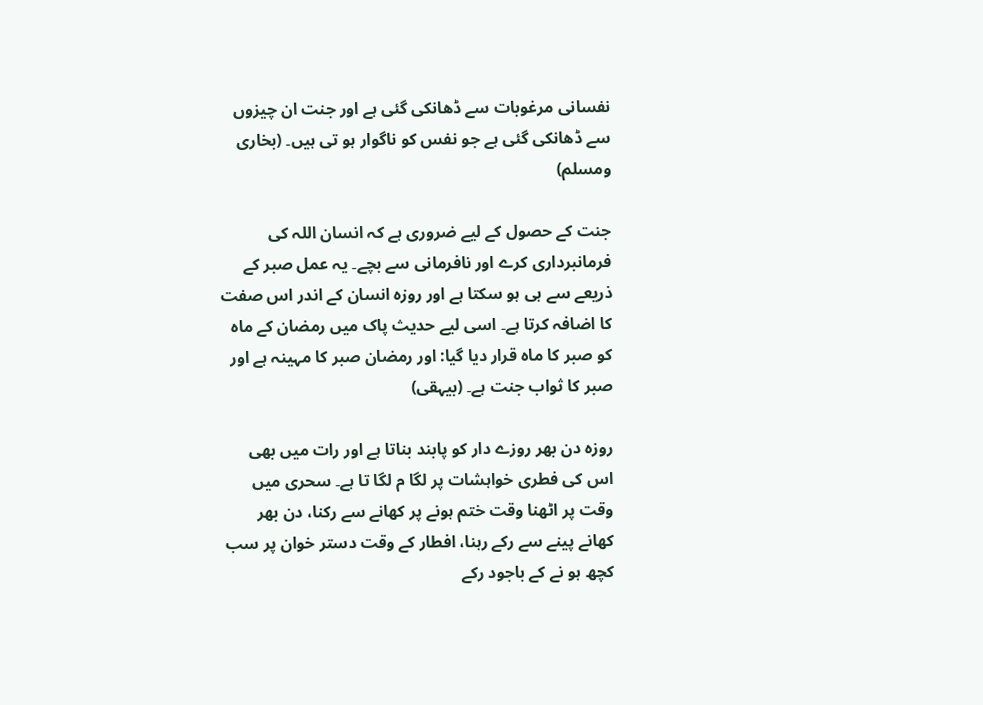نفسانی مرغوبات سے ڈھانکی گئی ہے اور جنت ان چیزوں سے ڈھانکی گئی ہے جو نفس کو ناگوار ہو تی ہیں۔ (بخاری ومسلم)

جنت کے حصول کے لیے ضروری ہے کہ انسان اللہ کی فرمانبرداری کرے اور نافرمانی سے بچے۔ یہ عمل صبر کے ذریعے سے ہی ہو سکتا ہے اور روزہ انسان کے اندر اس صفت کا اضافہ کرتا ہے۔ اسی لیے حدیث پاک میں رمضان کے ماہ کو صبر کا ماہ قرار دیا گیا: اور رمضان صبر کا مہینہ ہے اور صبر کا ثواب جنت ہے۔ (بیہقی)

روزہ دن بھر روزے دار کو پابند بناتا ہے اور رات میں بھی اس کی فطری خواہشات پر لگا م لگا تا ہے۔ سحری میں وقت پر اٹھنا وقت ختم ہونے پر کھانے سے رکنا، دن بھر کھانے پینے سے رکے رہنا، افطار کے وقت دستر خوان پر سب کچھ ہو نے کے باجود رکے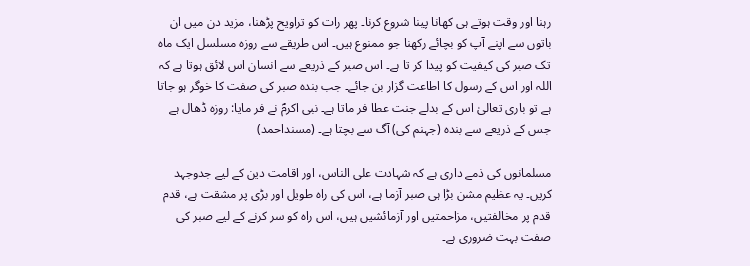رہنا اور وقت ہوتے ہی کھانا پینا شروع کرنا۔ پھر رات کو تراویح پڑھنا، مزید دن میں ان باتوں سے اپنے آپ کو بچائے رکھنا جو ممنوع ہیں۔ اس طریقے سے روزہ مسلسل ایک ماہ تک صبر کی کیفیت کو پیدا کر تا ہے۔ اس صبر کے ذریعے سے انسان اس لائق ہوتا ہے کہ اللہ اور اس کے رسول کا اطاعت گزار بن جائے۔ جب بندہ صبر کی صفت کا خوگر ہو جاتا ہے تو باری تعالیٰ اس کے بدلے جنت عطا فر ماتا ہے۔ نبی اکرمؐ نے فر مایا: روزہ ڈھال ہے جس کے ذریعے سے بندہ (جہنم کی) آگ سے بچتا ہے۔ (مسنداحمد)

مسلمانوں کی ذمے داری ہے کہ شہادت علی الناس، اور اقامت دین کے لیے جدوجہد کریں۔ یہ عظیم مشن بڑا ہی صبر آزما ہے، اس کی راہ طویل اور بڑی پر مشقت ہے، قدم قدم پر مخالفتیں، مزاحمتیں اور آزمائشیں ہیں، اس راہ کو سر کرنے کے لیے صبر کی صفت بہت ضروری ہے۔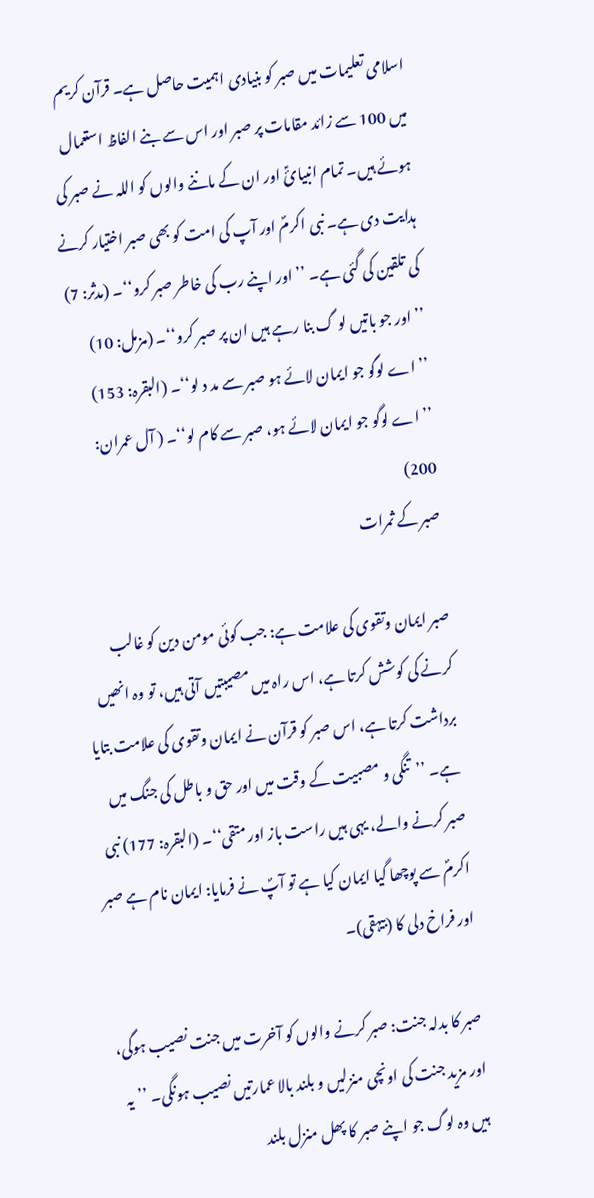اسلامی تعلیمات میں صبر کو بنیادی اہمیت حاصل ہے۔ قرآن کریم میں 100 سے زائد مقامات پر صبر اور اس سے بنے الفاظ استعمال ہوئے ہیں۔ تمام انبیائؑ اور ان کے ماننے والوں کو اللہ نے صبر کی ہدایت دی ہے۔ نبی اکرمؐ اور آپ کی امت کو بھی صبر اختیار کرنے کی تلقین کی گئی ہے۔ ’’اور اپنے رب کی خاطر صبر کرو‘‘۔ (مدثر: 7) ’’اور جو باتیں لو گ بنا رہے ہیں ان پر صبر کرو‘‘۔ (مزمل: 10) ’’اے لوگو جو ایمان لائے ہو صبر سے مد د لو‘‘۔ (البقرہ: 153) ’’اے لوگو جو ایمان لائے ہو، صبر سے کام لو‘‘۔ ( آل عمران: 200)
صبر کے ثمرات

صبر ایمان وتقوی کی علامت ہے: جب کوئی مومن دین کو غالب کرنے کی کوشش کرتا ہے، اس راہ میں مصیبتیں آتی ہیں، تو وہ انھیں برداشت کرتا ہے، اس صبر کو قرآن نے ایمان وتقوی کی علامت بتایا ہے۔ ’’تنگی و مصبیت کے وقت میں اور حق و باطل کی جنگ میں صبر کرنے والے، یہی ہیں راست باز اور متقی‘‘۔ (البقرہ: 177) نبی اکرمؐ سے پوچھا گیا ایمان کیا ہے تو آپؐ نے فرمایا: ایمان نام ہے صبر اور فراخ دلی کا (بیہقی)۔

صبر کا بدلہ جنت: صبر کرنے والوں کو آخرت میں جنت نصیب ہوگی، اور مزید جنت کی اونچی منزلیں و بلند بالا عمارتیں نصیب ہونگی۔ ’’یہ ہیں وہ لوگ جو اپنے صبر کا پھل منزل بلند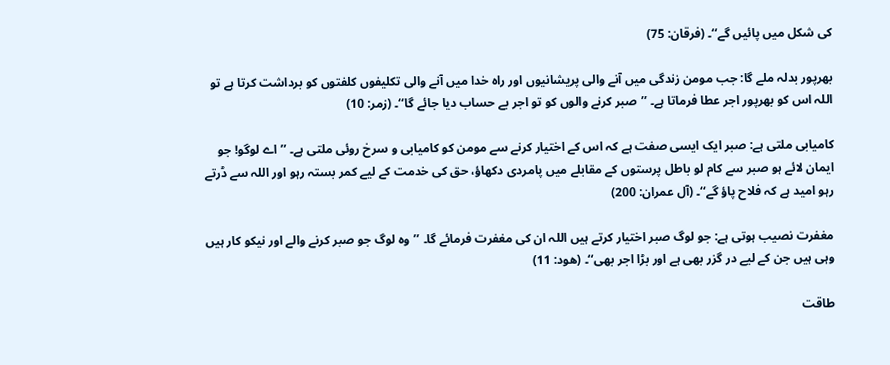کی شکل میں پائیں گے‘‘۔ (فرقان: 75)

بھرپور بدلہ ملے گا: جب مومن زندگی میں آنے والی پریشانیوں اور راہ خدا میں آنے والی تکلیفوں کلفتوں کو برداشت کرتا ہے تو اللہ اس کو بھرپور اجر عطا فرماتا ہے۔ ’’صبر کرنے والوں کو تو اجر بے حساب دیا جائے گا‘‘۔ (زمر: 10)

کامیابی ملتی ہے: صبر ایک ایسی صفت ہے کہ اس کے اختیار کرنے سے مومن کو کامیابی و سرخ روئی ملتی ہے۔ ’’اے لوگو! جو ایمان لائے ہو صبر سے کام لو باطل پرستوں کے مقابلے میں پامردی دکھاؤ، حق کی خدمت کے لیے کمر بستہ رہو اور اللہ سے ڈرتے رہو امید ہے کہ فلاح پاؤ گے‘‘۔ (آل عمران: 200)

مغفرت نصیب ہوتی ہے: جو لوگ صبر اختیار کرتے ہیں اللہ ان کی مغفرت فرمائے گا۔ ’’وہ لوگ جو صبر کرنے والے اور نیکو کار ہیں وہی ہیں جن کے لیے در گزر بھی ہے اور بڑا اجر بھی‘‘۔ (ھود: 11)

طاقت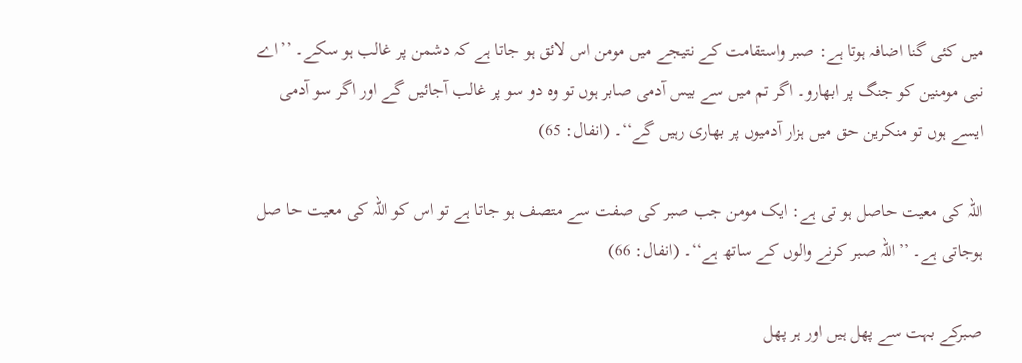میں کئی گنا اضافہ ہوتا ہے: صبر واستقامت کے نتیجے میں مومن اس لائق ہو جاتا ہے کہ دشمن پر غالب ہو سکے۔ ’’اے نبی مومنین کو جنگ پر ابھارو۔ اگر تم میں سے بیس آدمی صابر ہوں تو وہ دو سو پر غالب آجائیں گے اور اگر سو آدمی ایسے ہوں تو منکرین حق میں ہزار آدمیوں پر بھاری رہیں گے‘‘۔ (انفال: 65)

اللہ کی معیت حاصل ہو تی ہے: ایک مومن جب صبر کی صفت سے متصف ہو جاتا ہے تو اس کو اللہ کی معیت حا صل ہوجاتی ہے۔ ’’اللہ صبر کرنے والوں کے ساتھ ہے‘‘۔ (انفال: 66)

صبرکے بہت سے پھل ہیں اور ہر پھل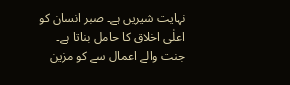نہایت شیریں ہے۔ صبر انسان کو اعلٰی اخلاق کا حامل بناتا ہے۔ جنت والے اعمال سے کو مزین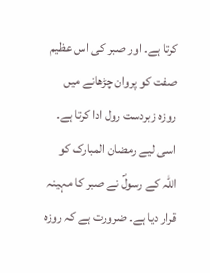کرتا ہے۔ اور صبر کی اس عظیم صفت کو پروان چڑھانے میں روزہ زبردست رول ادا کرتا ہے۔ اسی لیے رمضان المبارک کو اللہ کے رسولؐ نے صبر کا مہینہ قرار دیا ہے۔ ضرورت ہے کہ روزہ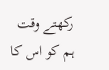رکھتے وقت ہم کو اس کا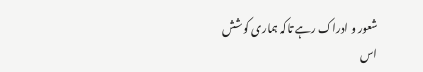شعور و ادراک رہے تاکہ ہماری کوشش اس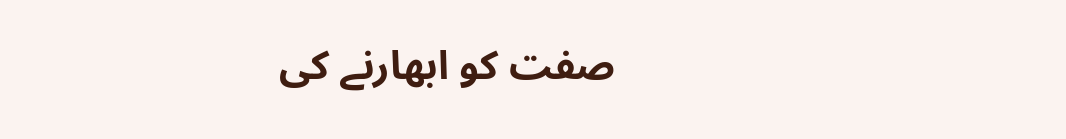صفت کو ابھارنے کی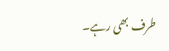طرف بھی رہے۔